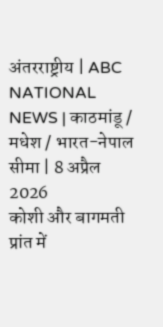अंतरराष्ट्रीय | ABC NATIONAL NEWS | काठमांडू / मधेश / भारत-नेपाल सीमा | 8 अप्रैल 2026
कोशी और बागमती प्रांत में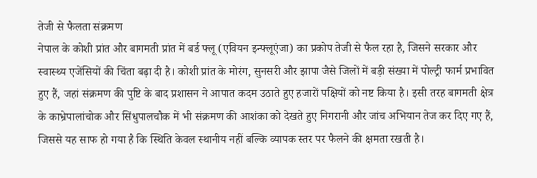तेजी से फैलता संक्रमण
नेपाल के कोशी प्रांत और बागमती प्रांत में बर्ड फ्लू (एवियन इन्फ्लूएंजा) का प्रकोप तेजी से फैल रहा है, जिसने सरकार और स्वास्थ्य एजेंसियों की चिंता बढ़ा दी है। कोशी प्रांत के मोरंग, सुनसरी और झापा जैसे जिलों में बड़ी संख्या में पोल्ट्री फार्म प्रभावित हुए हैं, जहां संक्रमण की पुष्टि के बाद प्रशासन ने आपात कदम उठाते हुए हजारों पक्षियों को नष्ट किया है। इसी तरह बागमती क्षेत्र के काभ्रेपालांचोक और सिंधुपालचौक में भी संक्रमण की आशंका को देखते हुए निगरानी और जांच अभियान तेज कर दिए गए हैं, जिससे यह साफ हो गया है कि स्थिति केवल स्थानीय नहीं बल्कि व्यापक स्तर पर फैलने की क्षमता रखती है।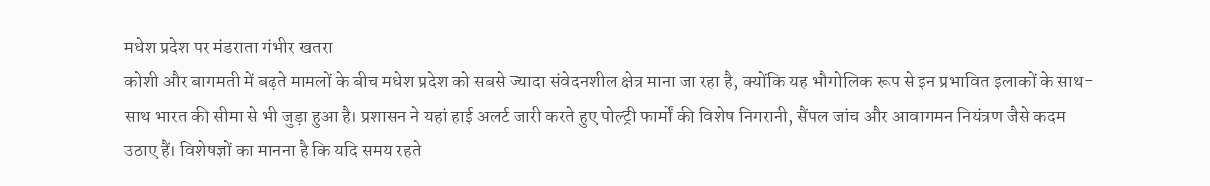मधेश प्रदेश पर मंडराता गंभीर खतरा
कोशी और बागमती में बढ़ते मामलों के बीच मधेश प्रदेश को सबसे ज्यादा संवेदनशील क्षेत्र माना जा रहा है, क्योंकि यह भौगोलिक रूप से इन प्रभावित इलाकों के साथ-साथ भारत की सीमा से भी जुड़ा हुआ है। प्रशासन ने यहां हाई अलर्ट जारी करते हुए पोल्ट्री फार्मों की विशेष निगरानी, सैंपल जांच और आवागमन नियंत्रण जैसे कदम उठाए हैं। विशेषज्ञों का मानना है कि यदि समय रहते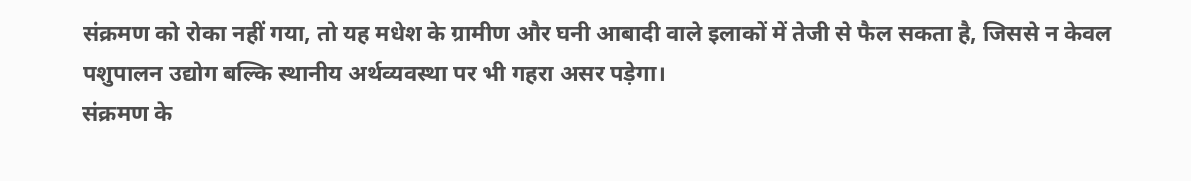संक्रमण को रोका नहीं गया, तो यह मधेश के ग्रामीण और घनी आबादी वाले इलाकों में तेजी से फैल सकता है, जिससे न केवल पशुपालन उद्योग बल्कि स्थानीय अर्थव्यवस्था पर भी गहरा असर पड़ेगा।
संक्रमण के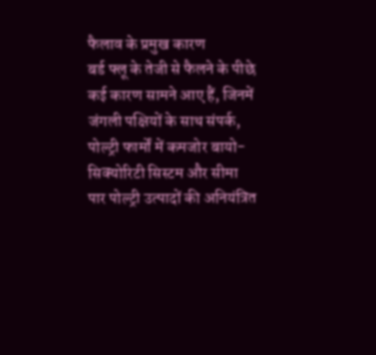फैलाव के प्रमुख कारण
बर्ड फ्लू के तेजी से फैलने के पीछे कई कारण सामने आए हैं, जिनमें जंगली पक्षियों के साथ संपर्क, पोल्ट्री फार्मों में कमजोर बायो-सिक्योरिटी सिस्टम और सीमा पार पोल्ट्री उत्पादों की अनियंत्रित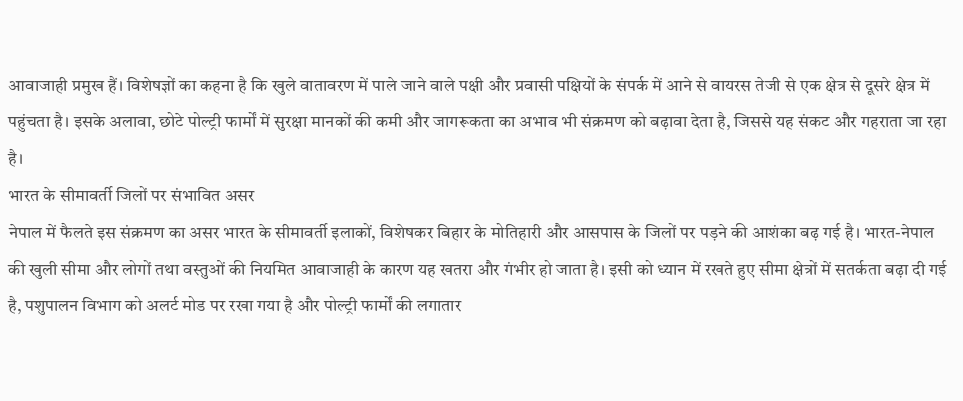आवाजाही प्रमुख हैं। विशेषज्ञों का कहना है कि खुले वातावरण में पाले जाने वाले पक्षी और प्रवासी पक्षियों के संपर्क में आने से वायरस तेजी से एक क्षेत्र से दूसरे क्षेत्र में पहुंचता है। इसके अलावा, छोटे पोल्ट्री फार्मों में सुरक्षा मानकों की कमी और जागरूकता का अभाव भी संक्रमण को बढ़ावा देता है, जिससे यह संकट और गहराता जा रहा है।
भारत के सीमावर्ती जिलों पर संभावित असर
नेपाल में फैलते इस संक्रमण का असर भारत के सीमावर्ती इलाकों, विशेषकर बिहार के मोतिहारी और आसपास के जिलों पर पड़ने की आशंका बढ़ गई है। भारत-नेपाल की खुली सीमा और लोगों तथा वस्तुओं की नियमित आवाजाही के कारण यह खतरा और गंभीर हो जाता है। इसी को ध्यान में रखते हुए सीमा क्षेत्रों में सतर्कता बढ़ा दी गई है, पशुपालन विभाग को अलर्ट मोड पर रखा गया है और पोल्ट्री फार्मों की लगातार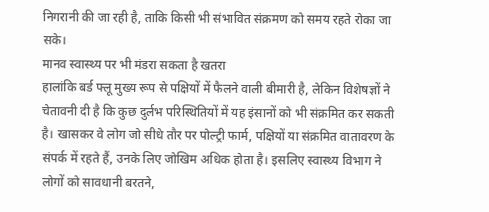निगरानी की जा रही है, ताकि किसी भी संभावित संक्रमण को समय रहते रोका जा सके।
मानव स्वास्थ्य पर भी मंडरा सकता है खतरा
हालांकि बर्ड फ्लू मुख्य रूप से पक्षियों में फैलने वाली बीमारी है, लेकिन विशेषज्ञों ने चेतावनी दी है कि कुछ दुर्लभ परिस्थितियों में यह इंसानों को भी संक्रमित कर सकती है। खासकर वे लोग जो सीधे तौर पर पोल्ट्री फार्म, पक्षियों या संक्रमित वातावरण के संपर्क में रहते हैं, उनके लिए जोखिम अधिक होता है। इसलिए स्वास्थ्य विभाग ने लोगों को सावधानी बरतने,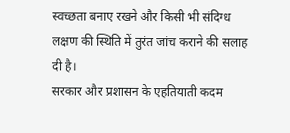स्वच्छता बनाए रखने और किसी भी संदिग्ध लक्षण की स्थिति में तुरंत जांच कराने की सलाह दी है।
सरकार और प्रशासन के एहतियाती कदम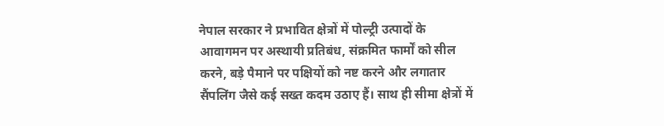नेपाल सरकार ने प्रभावित क्षेत्रों में पोल्ट्री उत्पादों के आवागमन पर अस्थायी प्रतिबंध, संक्रमित फार्मों को सील करने, बड़े पैमाने पर पक्षियों को नष्ट करने और लगातार सैंपलिंग जैसे कई सख्त कदम उठाए हैं। साथ ही सीमा क्षेत्रों में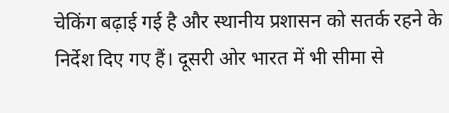चेकिंग बढ़ाई गई है और स्थानीय प्रशासन को सतर्क रहने के निर्देश दिए गए हैं। दूसरी ओर भारत में भी सीमा से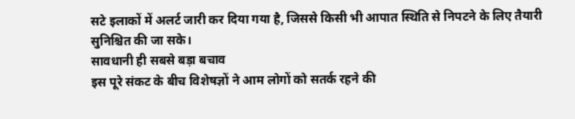सटे इलाकों में अलर्ट जारी कर दिया गया है, जिससे किसी भी आपात स्थिति से निपटने के लिए तैयारी सुनिश्चित की जा सके।
सावधानी ही सबसे बड़ा बचाव
इस पूरे संकट के बीच विशेषज्ञों ने आम लोगों को सतर्क रहने की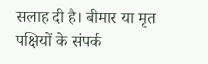सलाह दी है। बीमार या मृत पक्षियों के संपर्क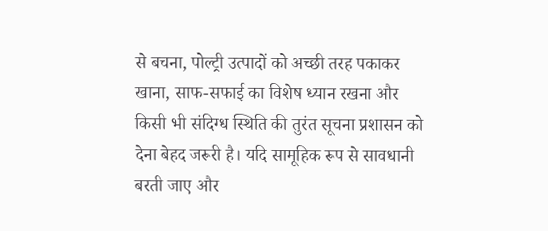से बचना, पोल्ट्री उत्पादों को अच्छी तरह पकाकर खाना, साफ-सफाई का विशेष ध्यान रखना और किसी भी संदिग्ध स्थिति की तुरंत सूचना प्रशासन को देना बेहद जरूरी है। यदि सामूहिक रूप से सावधानी बरती जाए और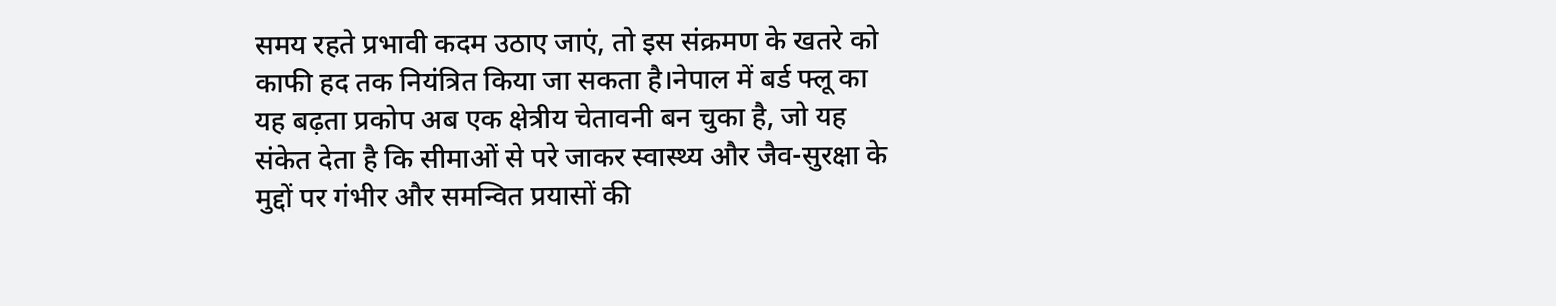समय रहते प्रभावी कदम उठाए जाएं, तो इस संक्रमण के खतरे को काफी हद तक नियंत्रित किया जा सकता है।नेपाल में बर्ड फ्लू का यह बढ़ता प्रकोप अब एक क्षेत्रीय चेतावनी बन चुका है, जो यह संकेत देता है कि सीमाओं से परे जाकर स्वास्थ्य और जैव-सुरक्षा के मुद्दों पर गंभीर और समन्वित प्रयासों की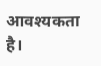आवश्यकता है।